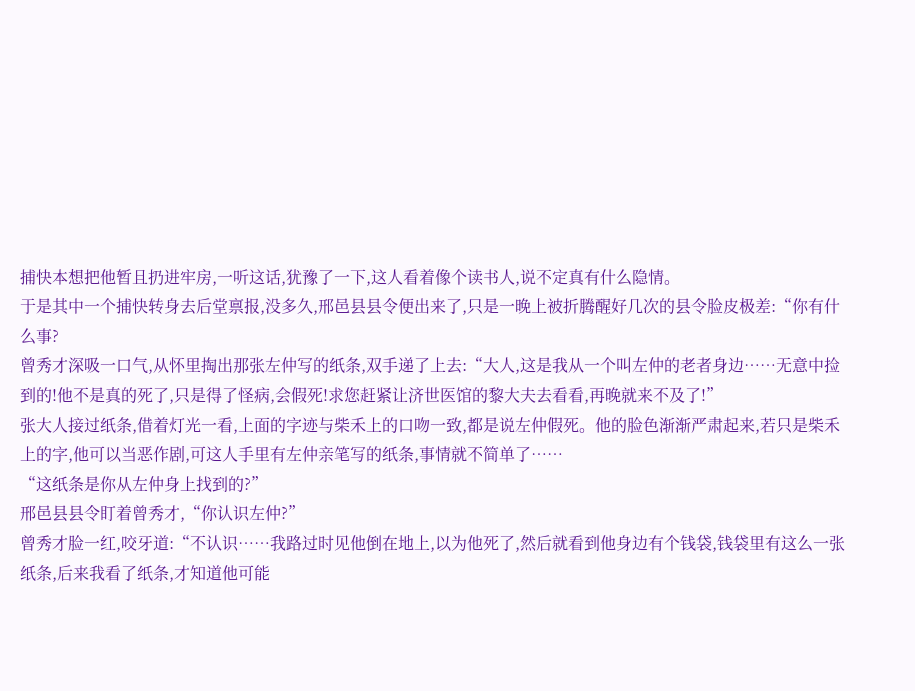捕快本想把他暂且扔进牢房,一听这话,犹豫了一下,这人看着像个读书人,说不定真有什么隐情。
于是其中一个捕快转身去后堂禀报,没多久,邢邑县县令便出来了,只是一晚上被折腾醒好几次的县令脸皮极差:“你有什么事?
曾秀才深吸一口气,从怀里掏出那张左仲写的纸条,双手递了上去:“大人,这是我从一个叫左仲的老者身边……无意中捡到的!他不是真的死了,只是得了怪病,会假死!求您赶紧让济世医馆的黎大夫去看看,再晚就来不及了!”
张大人接过纸条,借着灯光一看,上面的字迹与柴禾上的口吻一致,都是说左仲假死。他的脸色渐渐严肃起来,若只是柴禾上的字,他可以当恶作剧,可这人手里有左仲亲笔写的纸条,事情就不简单了……
“这纸条是你从左仲身上找到的?”
邢邑县县令盯着曾秀才,“你认识左仲?”
曾秀才脸一红,咬牙道:“不认识……我路过时见他倒在地上,以为他死了,然后就看到他身边有个钱袋,钱袋里有这么一张纸条,后来我看了纸条,才知道他可能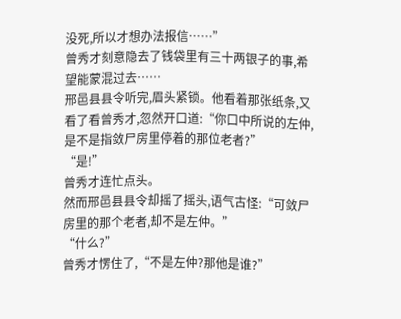没死,所以才想办法报信……”
曾秀才刻意隐去了钱袋里有三十两银子的事,希望能蒙混过去……
邢邑县县令听完,眉头紧锁。他看着那张纸条,又看了看曾秀才,忽然开口道:“你口中所说的左仲,是不是指敛尸房里停着的那位老者?”
“是!”
曾秀才连忙点头。
然而邢邑县县令却摇了摇头,语气古怪:“可敛尸房里的那个老者,却不是左仲。”
“什么?”
曾秀才愣住了,“不是左仲?那他是谁?”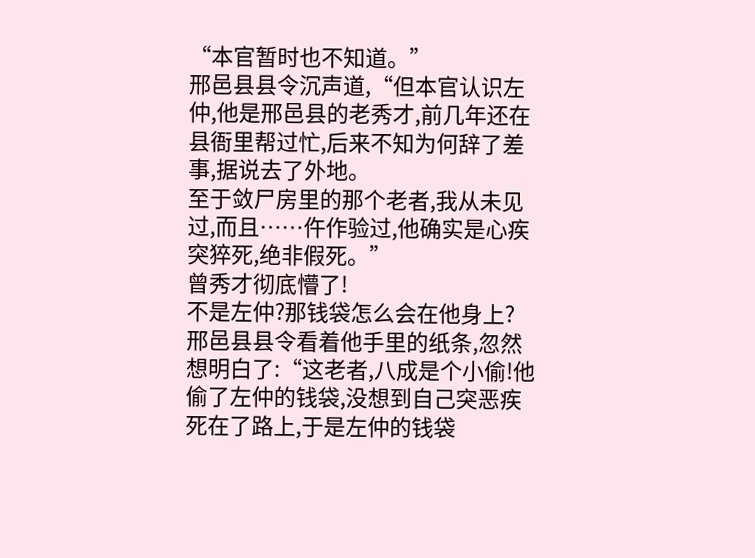“本官暂时也不知道。”
邢邑县县令沉声道,“但本官认识左仲,他是邢邑县的老秀才,前几年还在县衙里帮过忙,后来不知为何辞了差事,据说去了外地。
至于敛尸房里的那个老者,我从未见过,而且……仵作验过,他确实是心疾突猝死,绝非假死。”
曾秀才彻底懵了!
不是左仲?那钱袋怎么会在他身上?
邢邑县县令看着他手里的纸条,忽然想明白了:“这老者,八成是个小偷!他偷了左仲的钱袋,没想到自己突恶疾死在了路上,于是左仲的钱袋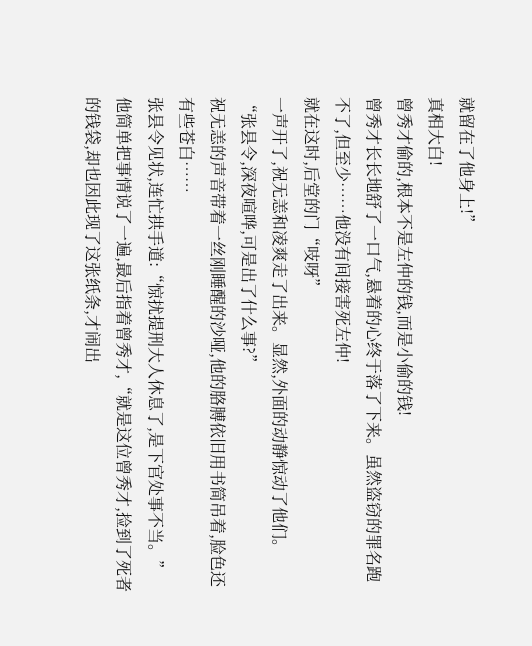就留在了他身上!”
真相大白!
曾秀才偷的,根本不是左仲的钱,而是小偷的钱!
曾秀才长长地舒了一口气,悬着的心终于落了下来。虽然盗窃的罪名跑不了,但至少……他没有间接害死左仲!
就在这时,后堂的门“吱呀”
一声开了,祝无恙和凌爽走了出来。显然,外面的动静惊动了他们。
“张县令,深夜喧哗,可是出了什么事?”
祝无恙的声音带着一丝刚睡醒的沙哑,他的胳膊依旧用书简吊着,脸色还有些苍白……
张县令见状,连忙拱手道:“惊扰提刑大人休息了,是下官处事不当。”
他简单把事情说了一遍,最后指着曾秀才,“就是这位曾秀才,捡到了死者的钱袋,却也因此现了这张纸条,才闹出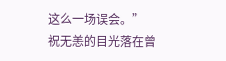这么一场误会。”
祝无恙的目光落在曾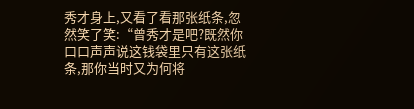秀才身上,又看了看那张纸条,忽然笑了笑:“曾秀才是吧?既然你口口声声说这钱袋里只有这张纸条,那你当时又为何将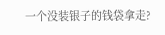一个没装银子的钱袋拿走?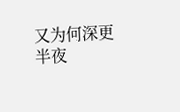又为何深更半夜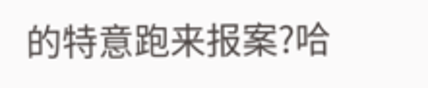的特意跑来报案?哈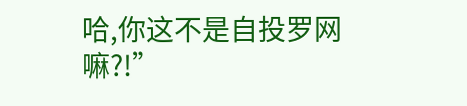哈,你这不是自投罗网嘛?!”